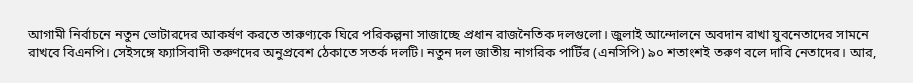আগামী নির্বাচনে নতুন ভোটারদের আকর্ষণ করতে তারুণ্যকে ঘিরে পরিকল্পনা সাজাচ্ছে প্রধান রাজনৈতিক দলগুলো। জুলাই আন্দোলনে অবদান রাখা যুবনেতাদের সামনে রাখবে বিএনপি। সেইসঙ্গে ফ্যাসিবাদী তরুণদের অনুপ্রবেশ ঠেকাতে সতর্ক দলটি। নতুন দল জাতীয় নাগরিক পার্টির (এনসিপি) ৯০ শতাংশই তরুণ বলে দাবি নেতাদের। আর,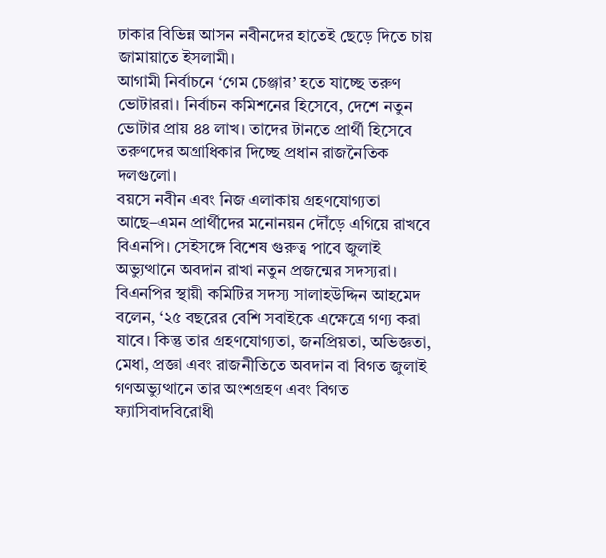ঢাকার বিভিন্ন আসন নবীনদের হাতেই ছেড়ে দিতে চায় জামায়াতে ইসলামী।
আগামী নির্বাচনে ‘গেম চেঞ্জার’ হতে যাচ্ছে তরুণ ভোটাররা। নির্বাচন কমিশনের হিসেবে, দেশে নতুন ভোটার প্রায় ৪৪ লাখ। তাদের টানতে প্রার্থী হিসেবে তরুণদের অগ্রাধিকার দিচ্ছে প্রধান রাজনৈতিক দলগুলো।
বয়সে নবীন এবং নিজ এলাকায় গ্রহণযোগ্যতা আছে–এমন প্রার্থীদের মনোনয়ন দৌঁড়ে এগিয়ে রাখবে বিএনপি। সেইসঙ্গে বিশেষ গুরুত্ব পাবে জুলাই অভ্যুত্থানে অবদান রাখা নতুন প্রজন্মের সদস্যরা।
বিএনপির স্থায়ী কমিটির সদস্য সালাহউদ্দিন আহমেদ বলেন, ‘২৫ বছরের বেশি সবাইকে এক্ষেত্রে গণ্য করা যাবে। কিন্তু তার গ্রহণযোগ্যতা, জনপ্রিয়তা, অভিজ্ঞতা, মেধা, প্রজ্ঞা এবং রাজনীতিতে অবদান বা বিগত জুলাই গণঅভ্যুত্থানে তার অংশগ্রহণ এবং বিগত ফ্যাসিবাদবিরোধী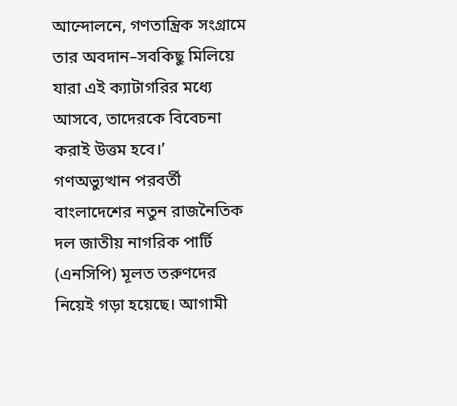আন্দোলনে, গণতান্ত্রিক সংগ্রামে তার অবদান–সবকিছু মিলিয়ে যারা এই ক্যাটাগরির মধ্যে আসবে, তাদেরকে বিবেচনা করাই উত্তম হবে।’
গণঅভ্যুত্থান পরবর্তী বাংলাদেশের নতুন রাজনৈতিক দল জাতীয় নাগরিক পার্টি (এনসিপি) মূলত তরুণদের নিয়েই গড়া হয়েছে। আগামী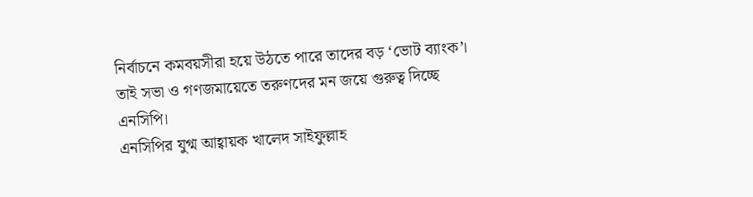নির্বাচনে কমবয়সীরা হয়ে উঠতে পারে তাদের বড় ‘ভোট ব্যাংক’। তাই সভা ও গণজমায়েতে তরুণদের মন জয়ে গুরুত্ব দিচ্ছে এনসিপি।
এনসিপির যুগ্ম আহ্বায়ক খালেদ সাইফুল্লাহ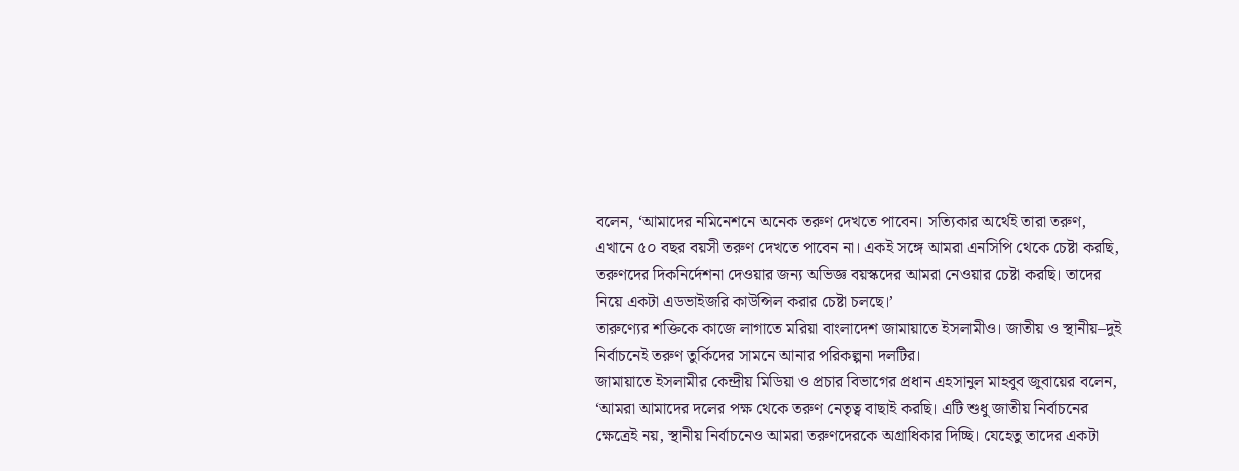বলেন, ‘আমাদের নমিনেশনে অনেক তরুণ দেখতে পাবেন। সত্যিকার অর্থেই তারা তরুণ, এখানে ৫০ বছর বয়সী তরুণ দেখতে পাবেন না। একই সঙ্গে আমরা এনসিপি থেকে চেষ্টা করছি, তরুণদের দিকনির্দেশনা দেওয়ার জন্য অভিজ্ঞ বয়স্কদের আমরা নেওয়ার চেষ্টা করছি। তাদের নিয়ে একটা এডভাইজরি কাউন্সিল করার চেষ্টা চলছে।’
তারুণ্যের শক্তিকে কাজে লাগাতে মরিয়া বাংলাদেশ জামায়াতে ইসলামীও। জাতীয় ও স্থানীয়–দুই নির্বাচনেই তরুণ তুর্কিদের সামনে আনার পরিকল্পনা দলটির।
জামায়াতে ইসলামীর কেন্দ্রীয় মিডিয়া ও প্রচার বিভাগের প্রধান এহসানুল মাহবুব জুবায়ের বলেন, ‘আমরা আমাদের দলের পক্ষ থেকে তরুণ নেতৃত্ব বাছাই করছি। এটি শুধু জাতীয় নির্বাচনের ক্ষেত্রেই নয়, স্থানীয় নির্বাচনেও আমরা তরুণদেরকে অগ্রাধিকার দিচ্ছি। যেহেতু তাদের একটা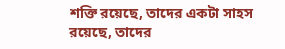শক্তি রয়েছে, তাদের একটা সাহস রয়েছে, তাদের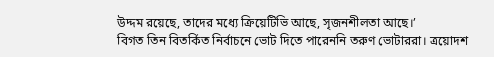উদ্দম রয়েছে, তাদের মধ্যে ক্রিয়েটিভি আছে, সৃজনশীলতা আছে।’
বিগত তিন বিতর্কিত নির্বাচনে ভোট দিতে পারেননি তরুণ ভোটাররা। ত্রয়োদশ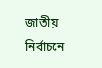জাতীয় নির্বাচনে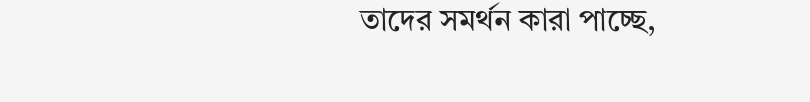তাদের সমর্থন কারা পাচ্ছে,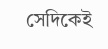সেদিকেই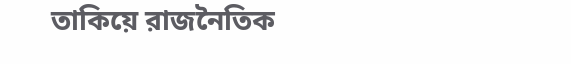তাকিয়ে রাজনৈতিক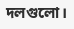দলগুলো।